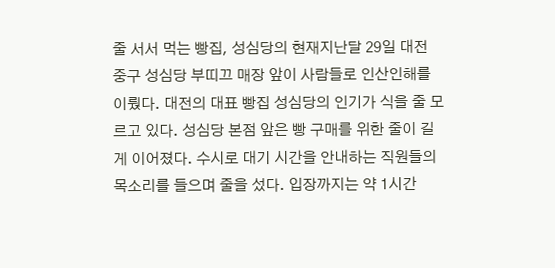줄 서서 먹는 빵집, 성심당의 현재지난달 29일 대전 중구 성심당 부띠끄 매장 앞이 사람들로 인산인해를 이뤘다. 대전의 대표 빵집 성심당의 인기가 식을 줄 모르고 있다. 성심당 본점 앞은 빵 구매를 위한 줄이 길게 이어졌다. 수시로 대기 시간을 안내하는 직원들의 목소리를 들으며 줄을 섰다. 입장까지는 약 1시간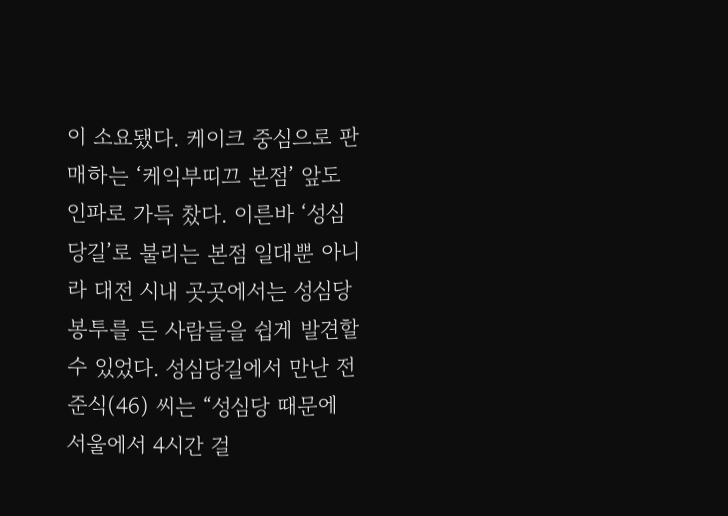이 소요됐다. 케이크 중심으로 판매하는 ‘케익부띠끄 본점’ 앞도 인파로 가득 찼다. 이른바 ‘성심당길’로 불리는 본점 일대뿐 아니라 대전 시내 곳곳에서는 성심당 봉투를 든 사람들을 쉽게 발견할 수 있었다. 성심당길에서 만난 전준식(46) 씨는 “성심당 때문에 서울에서 4시간 걸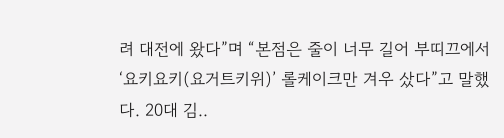려 대전에 왔다”며 “본점은 줄이 너무 길어 부띠끄에서 ‘요키요키(요거트키위)’ 롤케이크만 겨우 샀다”고 말했다. 20대 김..